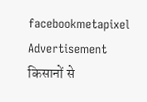facebookmetapixel
Advertisement
किसानों से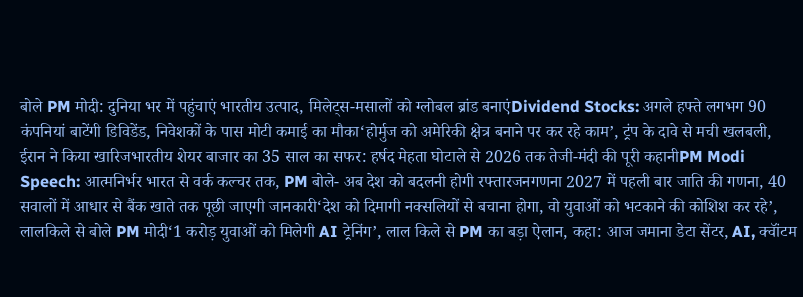बोले PM मोदी: दुनिया भर में पहुंचाएं भारतीय उत्पाद, मिलेट्स-मसालों को ग्लोबल ब्रांड बनाएंDividend Stocks: अगले हफ्ते लगभग 90 कंपनियां बाटेंगी डिविडेंड, निवेशकों के पास मोटी कमाई का मौका‘होर्मुज को अमेरिकी क्षेत्र बनाने पर कर रहे काम’, ट्रंप के दावे से मची खलबली, ईरान ने किया खारिजभारतीय शेयर बाजार का 35 साल का सफर: हर्षद मेहता घोटाले से 2026 तक तेजी-मंदी की पूरी कहानीPM Modi Speech: आत्मनिर्भर भारत से वर्क कल्चर तक, PM बोले- अब देश को बदलनी होगी रफ्तारजनगणना 2027 में पहली बार जाति की गणना, 40 सवालों में आधार से बैंक खाते तक पूछी जाएगी जानकारी‘देश को दिमागी नक्सलियों से बचाना होगा, वो युवाओं को भटकाने की कोशिश कर रहे’, लालकिले से बोले PM मोदी‘1 करोड़ युवाओं को मिलेगी AI ट्रेनिंग’, लाल किले से PM का बड़ा ऐलान, कहा: आज जमाना डेटा सेंटर, AI, क्वॉंटम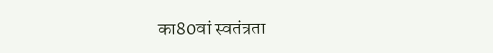का80वां स्वतंत्रता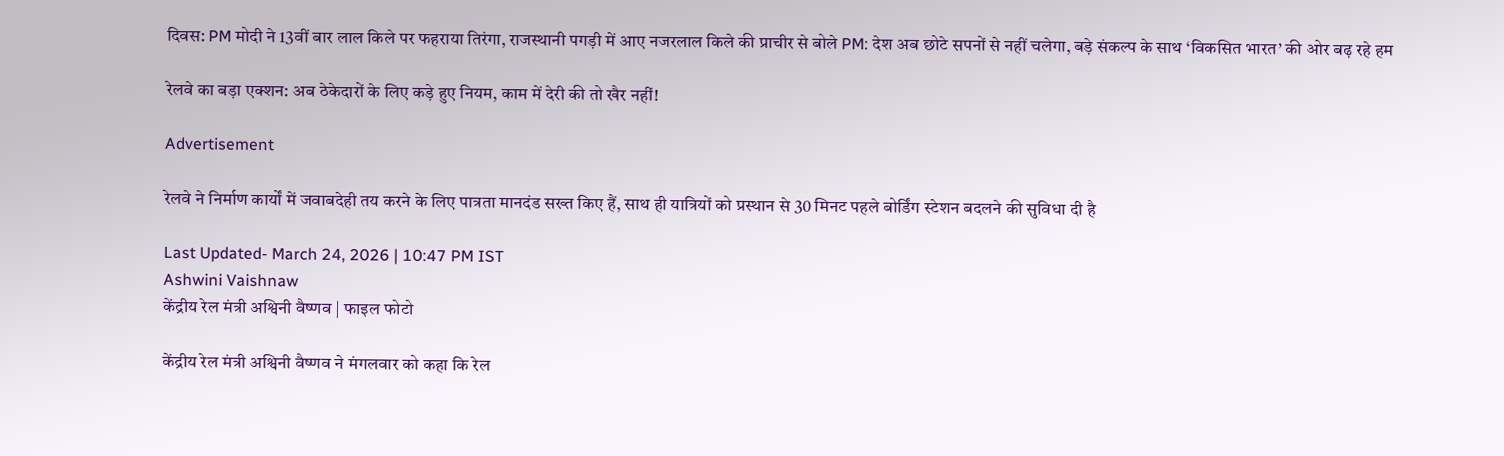दिवस: PM मोदी ने 13वीं बार लाल किले पर फहराया तिरंगा, राजस्थानी पगड़ी में आए नजरलाल किले की प्राचीर से बोले PM: देश अब छोटे सपनों से नहीं चलेगा, बड़े संकल्प के साथ ‘विकसित भारत’ की ओर बढ़ रहे हम

रेलवे का बड़ा एक्शन: अब ठेकेदारों के लिए कड़े हुए नियम, काम में देरी की तो खैर नहीं!

Advertisement

रेलवे ने निर्माण कार्यों में जवाबदेही तय करने के लिए पात्रता मानदंड सख्त किए हैं, साथ ही यात्रियों को प्रस्थान से 30 मिनट पहले बोर्डिंग स्टेशन बदलने की सुविधा दी है

Last Updated- March 24, 2026 | 10:47 PM IST
Ashwini Vaishnaw
केंद्रीय रेल मंत्री अश्विनी वैष्णव | फाइल फोटो

केंद्रीय रेल मंत्री अश्विनी वैष्णव ने मंगलवार को कहा कि रेल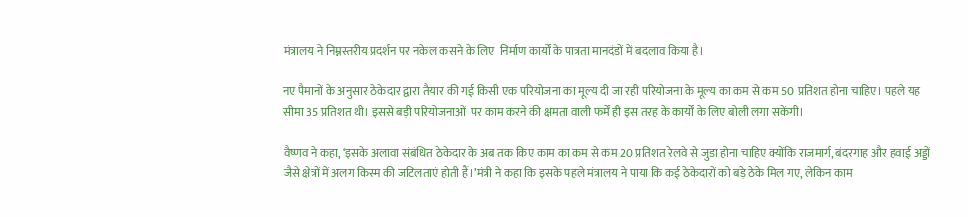मंत्रालय ने निम्नस्तरीय प्रदर्शन पर नकेल कसने के लिए  निर्माण कार्यों के पात्रता मानदंडों में बदलाव किया है।

नए पैमानों के अनुसार ठेकेदार द्वारा तैयार की गई किसी एक परियोजना का मूल्य दी जा रही परियोजना के मूल्य का कम से कम 50 प्रतिशत होना चाहिए। पहले यह सीमा 35 प्रतिशत थी। इससे बड़ी परियोजनाओं  पर काम करने की क्षमता वाली फर्में ही इस तरह के कार्यों के लिए बोली लगा सकेंगी।

वैष्णव ने कहा, ‘इसके अलावा संबंधित ठेकेदार के अब तक किए काम का कम से कम 20 प्रतिशत रेलवे से जुडा होना चाहिए क्योंकि राजमार्ग, बंदरगाह और हवाई अड्डों जैसे क्षेत्रों में अलग किस्म की जटिलताएं होती हैं।’मंत्री ने कहा कि इसके पहले मंत्रालय ने पाया कि कई ठेकेदारों को बड़े ठेके मिल गए, लेकिन काम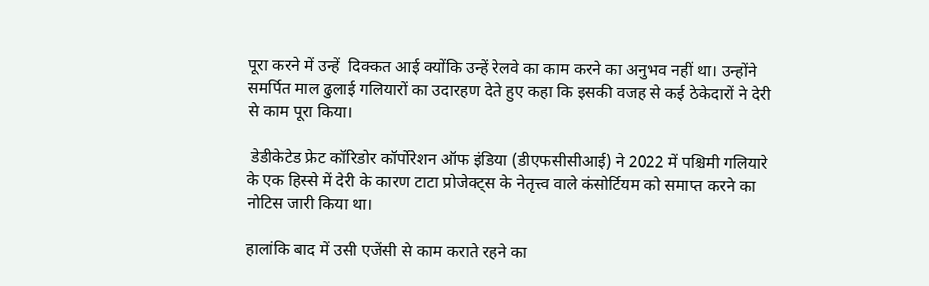पूरा करने में उन्हें  दिक्कत आई क्योंकि उन्हें रेलवे का काम करने का अनुभव नहीं था। उन्होंने समर्पित माल ढुलाई गलियारों का उदारहण देते हुए कहा कि इसकी वजह से कई ठेकेदारों ने देरी से काम पूरा किया।

 डेडीकेटेड फ्रेट कॉरिडोर कॉर्पोरेशन ऑफ इंडिया (डीएफसीसीआई) ने 2022 में पश्चिमी गलियारे के एक हिस्से में देरी के कारण टाटा प्रोजेक्ट्स के नेतृत्त्व वाले कंसोर्टियम को समाप्त करने का नोटिस जारी किया था।

हालांकि बाद में उसी एजेंसी से काम कराते रहने का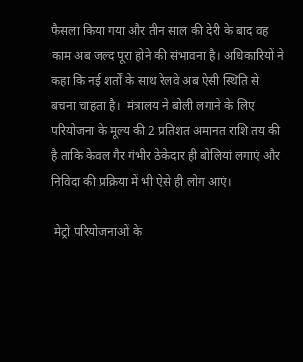फैसला किया गया और तीन साल की देरी के बाद वह काम अब जल्द पूरा होने की संभावना है। अधिकारियों ने कहा कि नई शर्तों के साथ रेलवे अब ऐसी स्थिति से बचना चाहता है।  मंत्रालय ने बोली लगाने के लिए परियोजना के मूल्य की 2 प्रतिशत अमानत राशि तय की है ताकि केवल गैर गंभीर ठेकेदार ही बोलियां लगाएं और निविदा की प्रक्रिया में भी ऐसे ही लोग आएं।

 मेट्रो परियोजनाओं के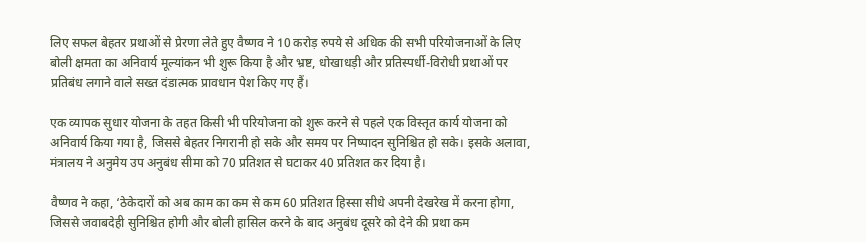लिए सफल बेहतर प्रथाओं से प्रेरणा लेते हुए वैष्णव ने 10 करोड़ रुपये से अधिक की सभी परियोजनाओं के लिए बोली क्षमता का अनिवार्य मूल्यांकन भी शुरू किया है और भ्रष्ट, धोखाधड़ी और प्रतिस्पर्धी-विरोधी प्रथाओं पर प्रतिबंध लगाने वाले सख्त दंडात्मक प्रावधान पेश किए गए हैं।

एक व्यापक सुधार योजना के तहत किसी भी परियोजना को शुरू करने से पहले एक विस्तृत कार्य योजना को अनिवार्य किया गया है, जिससे बेहतर निगरानी हो सके और समय पर निष्पादन सुनिश्चित हो सके। इसके अलावा, मंत्रालय ने अनुमेय उप अनुबंध सीमा को 70 प्रतिशत से घटाकर 40 प्रतिशत कर दिया है।

वैष्णव ने कहा, ‘ठेकेदारों को अब काम का कम से कम 60 प्रतिशत हिस्सा सीधे अपनी देखरेख में करना होगा, जिससे जवाबदेही सुनिश्चित होगी और बोली हासिल करने के बाद अनुबंध दूसरे को देने की प्रथा कम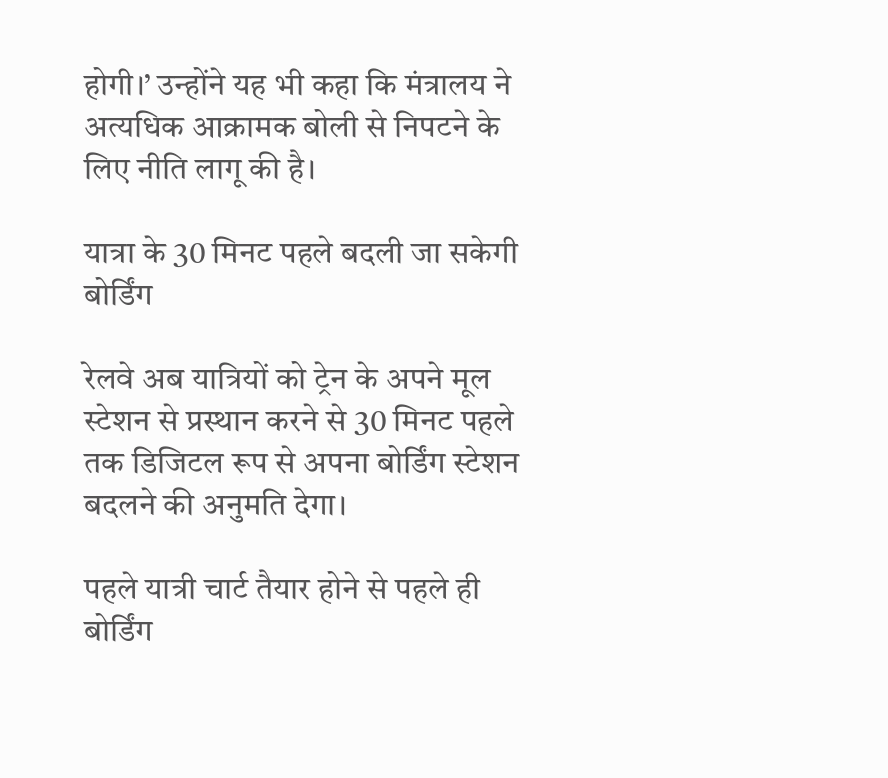होगी।’ उन्होंने यह भी कहा कि मंत्रालय ने अत्यधिक आक्रामक बोली से निपटने के लिए नीति लागू की है।

यात्रा के 30 मिनट पहले बदली जा सकेगी बोर्डिंग

रेलवे अब यात्रियों को ट्रेन के अपने मूल स्टेशन से प्रस्थान करने से 30 मिनट पहले तक डिजिटल रूप से अपना बोर्डिंग स्टेशन बदलने की अनुमति देगा।

पहले यात्री चार्ट तैयार होने से पहले ही बोर्डिंग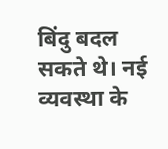बिंदु बदल सकते थे। नई व्यवस्था के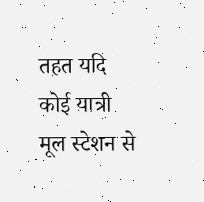तहत यदि कोई यात्री मूल स्टेशन से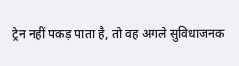ट्रेन नहीं पकड़ पाता है, तो वह अगले सुविधाजनक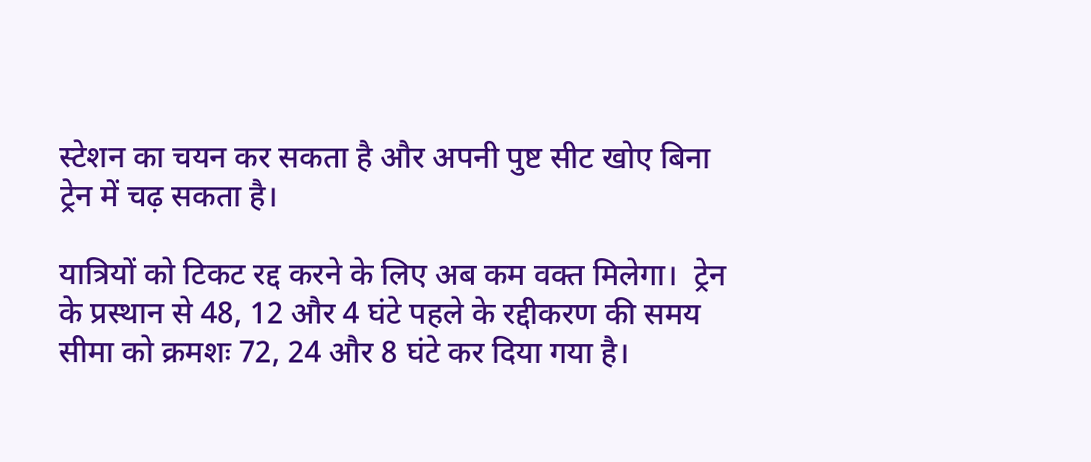स्टेशन का चयन कर सकता है और अपनी पुष्ट सीट खोए बिना ट्रेन में चढ़ सकता है।

यात्रियों को टिकट रद्द करने के लिए अब कम वक्त मिलेगा।  ट्रेन के प्रस्थान से 48, 12 और 4 घंटे पहले के रद्दीकरण की समय सीमा को क्रमशः 72, 24 और 8 घंटे कर दिया गया है।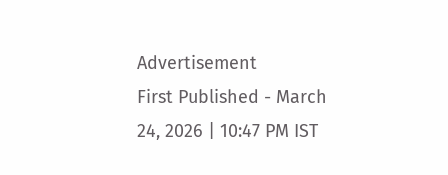Advertisement
First Published - March 24, 2026 | 10:47 PM IST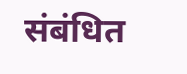संबंधित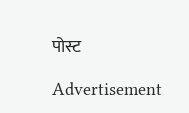पोस्ट

Advertisement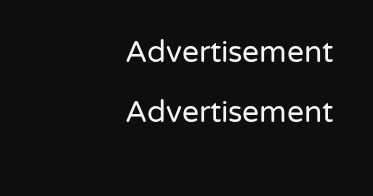Advertisement
Advertisement